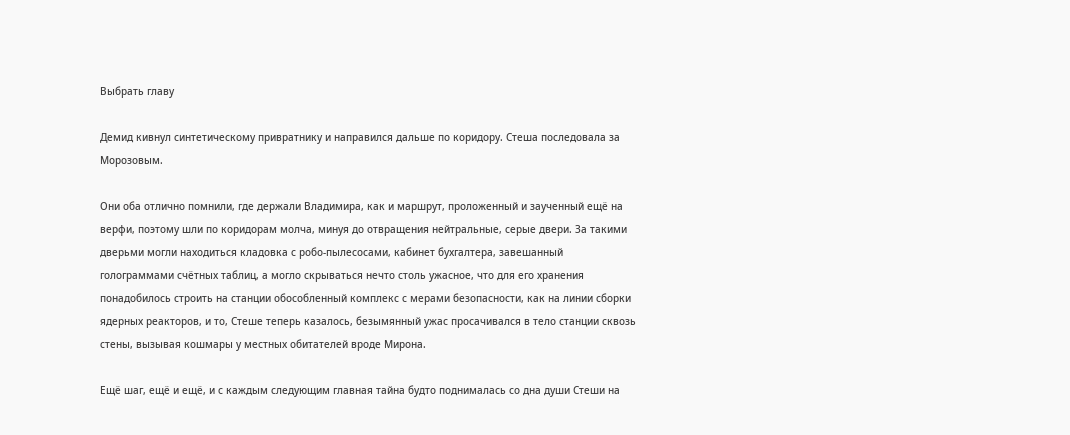Выбрать главу

Демид кивнул синтетическому привратнику и направился дальше по коридору. Стеша последовала за Морозовым.

Они оба отлично помнили, где держали Владимира, как и маршрут, проложенный и заученный ещё на верфи, поэтому шли по коридорам молча, минуя до отвращения нейтральные, серые двери. За такими дверьми могли находиться кладовка с робо-пылесосами, кабинет бухгалтера, завешанный голограммами счётных таблиц, а могло скрываться нечто столь ужасное, что для его хранения понадобилось строить на станции обособленный комплекс с мерами безопасности, как на линии сборки ядерных реакторов, и то, Стеше теперь казалось, безымянный ужас просачивался в тело станции сквозь стены, вызывая кошмары у местных обитателей вроде Мирона.

Ещё шаг, ещё и ещё, и с каждым следующим главная тайна будто поднималась со дна души Стеши на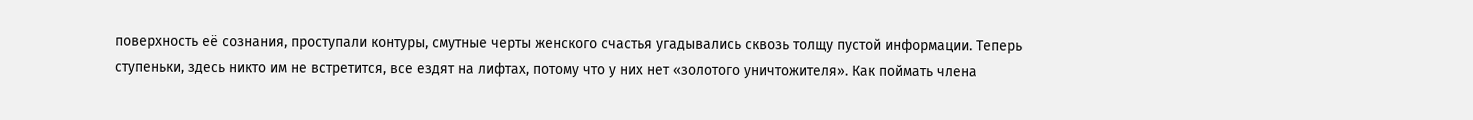поверхность её сознания, проступали контуры, смутные черты женского счастья угадывались сквозь толщу пустой информации. Теперь ступеньки, здесь никто им не встретится, все ездят на лифтах, потому что у них нет «золотого уничтожителя». Как поймать члена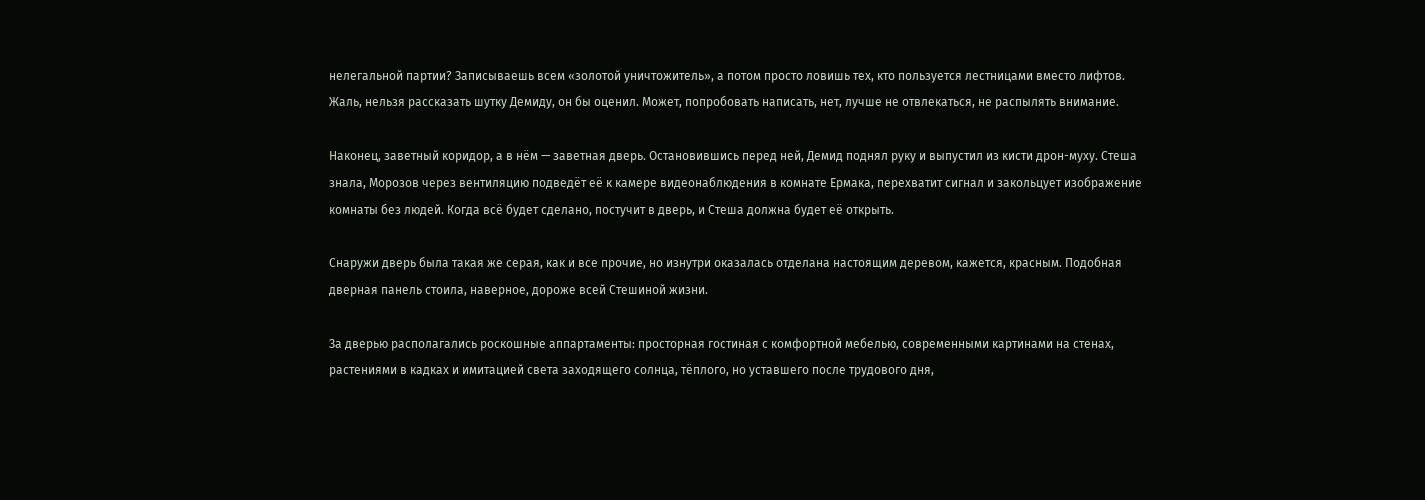нелегальной партии? Записываешь всем «золотой уничтожитель», а потом просто ловишь тех, кто пользуется лестницами вместо лифтов. Жаль, нельзя рассказать шутку Демиду, он бы оценил. Может, попробовать написать, нет, лучше не отвлекаться, не распылять внимание.

Наконец, заветный коридор, а в нём — заветная дверь. Остановившись перед ней, Демид поднял руку и выпустил из кисти дрон-муху. Стеша знала, Морозов через вентиляцию подведёт её к камере видеонаблюдения в комнате Ермака, перехватит сигнал и закольцует изображение комнаты без людей. Когда всё будет сделано, постучит в дверь, и Стеша должна будет её открыть.

Снаружи дверь была такая же серая, как и все прочие, но изнутри оказалась отделана настоящим деревом, кажется, красным. Подобная дверная панель стоила, наверное, дороже всей Стешиной жизни.

За дверью располагались роскошные аппартаменты: просторная гостиная с комфортной мебелью, современными картинами на стенах, растениями в кадках и имитацией света заходящего солнца, тёплого, но уставшего после трудового дня,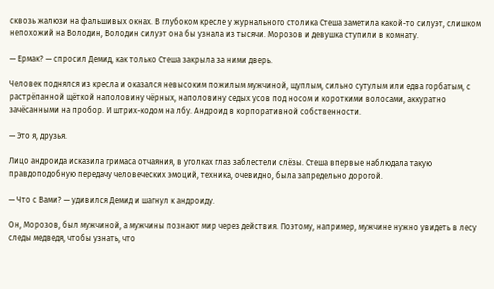сквозь жалюзи на фальшивых окнах. В глубоком кресле у журнального столика Стеша заметила какой-то силуэт, слишком непохожий на Володин, Володин силуэт она бы узнала из тысячи. Морозов и девушка ступили в комнату.

— Ермак? — спросил Демид, как только Стеша закрыла за ними дверь.

Человек поднялся из кресла и оказался невысоким пожилым мужчиной, щуплым, сильно сутулым или едва горбатым, с растрёпанной щёткой наполовину чёрных, наполовину седых усов под носом и короткими волосами, аккуратно зачёсанными на пробор. И штрих-кодом на лбу. Андроид в корпоративной собственности.

— Это я, друзья.

Лицо андроида исказила гримаса отчаяния, в уголках глаз заблестели слёзы. Стеша впервые наблюдала такую правдоподобную передачу человеческих эмоций, техника, очевидно, была запредельно дорогой.

— Что с Вами? — удивился Демид и шагнул к андроиду.

Он, Морозов, был мужчиной, а мужчины познают мир через действия. Поэтому, например, мужчине нужно увидеть в лесу следы медведя, чтобы узнать, что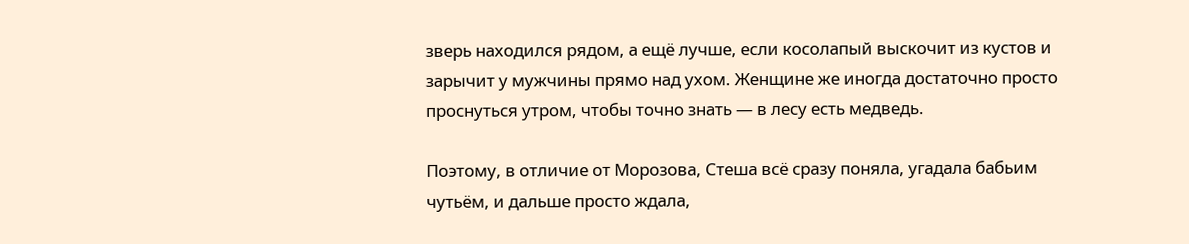зверь находился рядом, а ещё лучше, если косолапый выскочит из кустов и зарычит у мужчины прямо над ухом. Женщине же иногда достаточно просто проснуться утром, чтобы точно знать — в лесу есть медведь.

Поэтому, в отличие от Морозова, Стеша всё сразу поняла, угадала бабьим чутьём, и дальше просто ждала,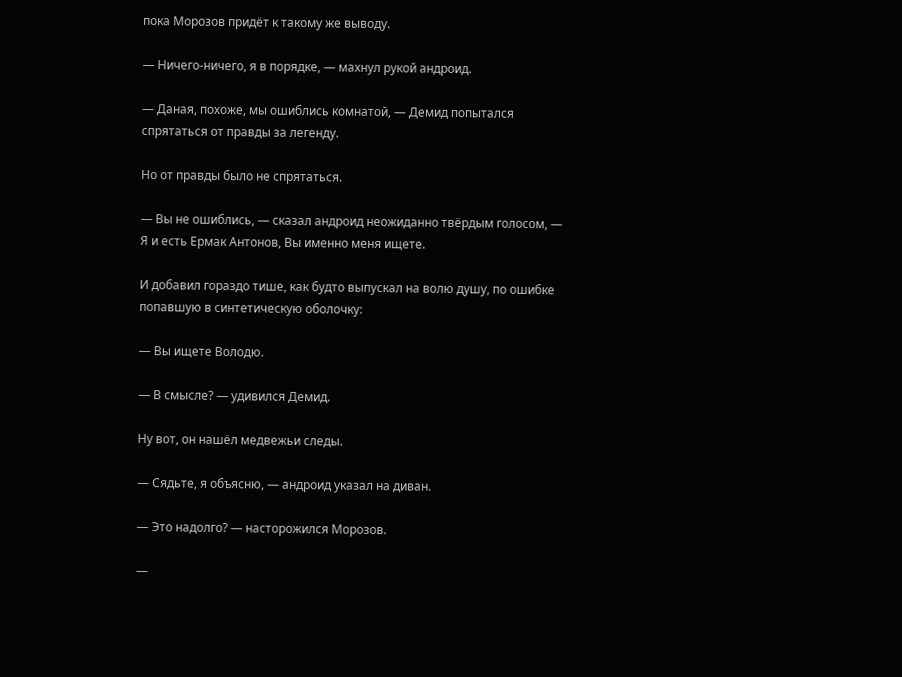пока Морозов придёт к такому же выводу.

— Ничего-ничего, я в порядке, — махнул рукой андроид.

— Даная, похоже, мы ошиблись комнатой, — Демид попытался спрятаться от правды за легенду.

Но от правды было не спрятаться.

— Вы не ошиблись, — сказал андроид неожиданно твёрдым голосом, — Я и есть Ермак Антонов, Вы именно меня ищете.

И добавил гораздо тише, как будто выпускал на волю душу, по ошибке попавшую в синтетическую оболочку:

— Вы ищете Володю.

— В смысле? — удивился Демид.

Ну вот, он нашёл медвежьи следы.

— Сядьте, я объясню, — андроид указал на диван.

— Это надолго? — насторожился Морозов.

—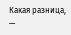Какая разница, —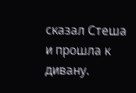сказал Стеша и прошла к дивану.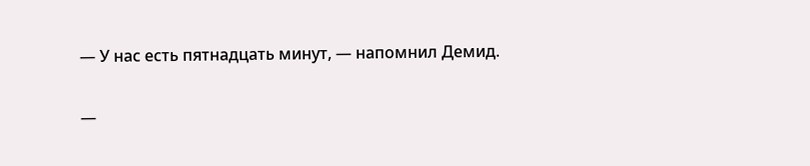— У нас есть пятнадцать минут, — напомнил Демид.

—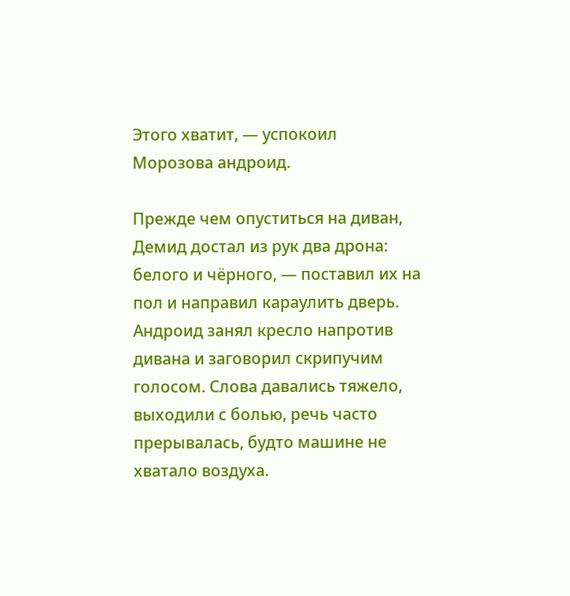Этого хватит, — успокоил Морозова андроид.

Прежде чем опуститься на диван, Демид достал из рук два дрона: белого и чёрного, — поставил их на пол и направил караулить дверь. Андроид занял кресло напротив дивана и заговорил скрипучим голосом. Слова давались тяжело, выходили с болью, речь часто прерывалась, будто машине не хватало воздуха.